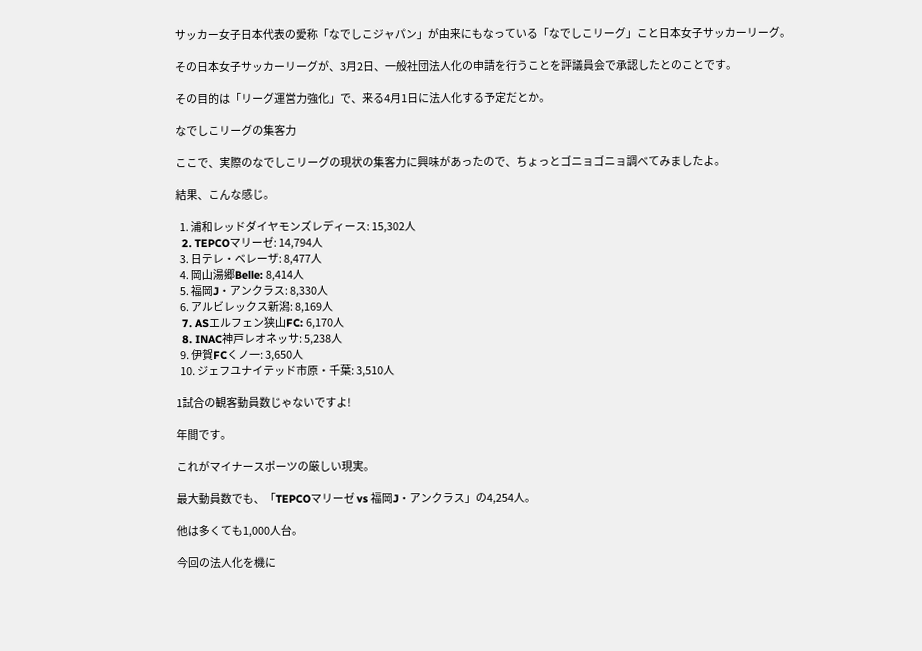サッカー女子日本代表の愛称「なでしこジャパン」が由来にもなっている「なでしこリーグ」こと日本女子サッカーリーグ。

その日本女子サッカーリーグが、3月2日、一般社団法人化の申請を行うことを評議員会で承認したとのことです。

その目的は「リーグ運営力強化」で、来る4月1日に法人化する予定だとか。

なでしこリーグの集客力

ここで、実際のなでしこリーグの現状の集客力に興味があったので、ちょっとゴニョゴニョ調べてみましたよ。

結果、こんな感じ。

  1. 浦和レッドダイヤモンズレディース: 15,302人
  2. TEPCOマリーゼ: 14,794人
  3. 日テレ・ベレーザ: 8,477人
  4. 岡山湯郷Belle: 8,414人
  5. 福岡J・アンクラス: 8,330人
  6. アルビレックス新潟: 8,169人
  7. ASエルフェン狭山FC: 6,170人
  8. INAC神戸レオネッサ: 5,238人
  9. 伊賀FCくノ一: 3,650人
  10. ジェフユナイテッド市原・千葉: 3,510人

1試合の観客動員数じゃないですよ!

年間です。

これがマイナースポーツの厳しい現実。

最大動員数でも、「TEPCOマリーゼ vs 福岡J・アンクラス」の4,254人。

他は多くても1,000人台。

今回の法人化を機に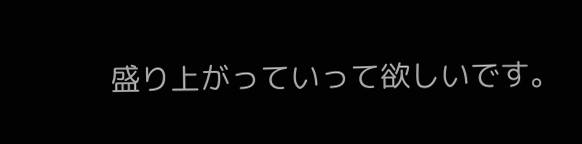盛り上がっていって欲しいです。